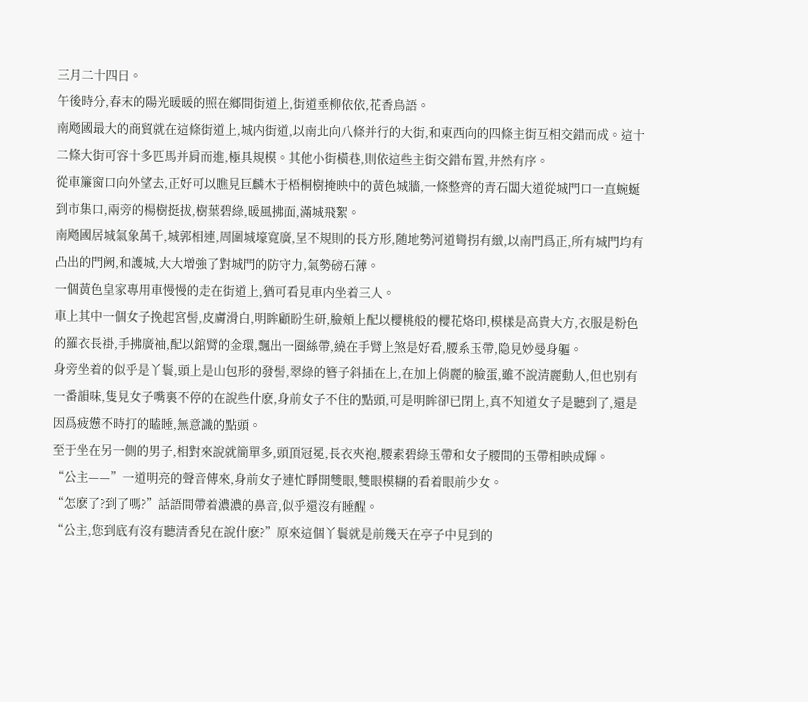三月二十四日。
午後時分,春末的陽光暖暖的照在鄉間街道上,街道垂柳依依,花香鳥語。
南飏國最大的商貿就在這條街道上,城内街道,以南北向八條并行的大街,和東西向的四條主街互相交錯而成。這十二條大街可容十多匹馬并肩而進,極具規模。其他小街橫巷,則依這些主街交錯布置,井然有序。
從車簾窗口向外望去,正好可以瞧見巨麟木于梧桐樹掩映中的黃色城牆,一條整齊的青石闆大道從城門口一直蜿蜒到市集口,兩旁的楊樹挺拔,樹葉碧綠,暖風拂面,滿城飛絮。
南飏國居城氣象萬千,城郭相連,周圍城壕寬廣,呈不規則的長方形,随地勢河道彎拐有緻,以南門爲正,所有城門均有凸出的門阙,和護城,大大增強了對城門的防守力,氣勢磅石薄。
一個黃色皇家專用車慢慢的走在街道上,猶可看見車内坐着三人。
車上其中一個女子挽起宮髻,皮膚滑白,明眸顧盼生研,臉頰上配以櫻桃般的櫻花烙印,模樣是高貴大方,衣服是粉色的羅衣長褂,手拂廣袖,配以錧臂的金環,飄出一圈絲帶,繞在手臂上煞是好看,腰系玉帶,隐見妙曼身軀。
身旁坐着的似乎是丫鬟,頭上是山包形的發髻,翠綠的簪子斜插在上,在加上俏麗的臉蛋,雖不說清麗動人,但也别有一番韻味,隻見女子嘴裏不停的在說些什麽,身前女子不住的點頭,可是明眸卻已閉上,真不知道女子是聽到了,還是因爲疲憊不時打的瞌睡,無意識的點頭。
至于坐在另一側的男子,相對來說就簡單多,頭頂冠冕,長衣夾袍,腰素碧綠玉帶和女子腰間的玉帶相映成輝。
“公主——”一道明亮的聲音傳來,身前女子連忙睜開雙眼,雙眼模糊的看着眼前少女。
“怎麽了?到了嗎?”話語間帶着濃濃的鼻音,似乎還沒有睡醒。
“公主,您到底有沒有聽清香兒在說什麽?”原來這個丫鬟就是前幾天在亭子中見到的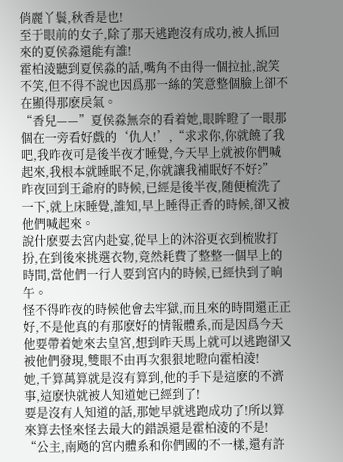俏麗丫鬟,秋香是也!
至于眼前的女子,除了那天逃跑沒有成功,被人抓回來的夏侯淼還能有誰!
霍柏淩聽到夏侯淼的話,嘴角不由得一個拉扯,說笑不笑,但不得不說也因爲那一絲的笑意整個臉上卻不在顯得那麽戾氣。
“香兒——”夏侯淼無奈的看着她,眼眸瞪了一眼那個在一旁看好戲的‘仇人!’,“求求你,你就饒了我吧,我昨夜可是後半夜才睡覺,今天早上就被你們喊起來,我根本就睡眠不足,你就讓我補眠好不好?”
昨夜回到王爺府的時候,已經是後半夜,随便梳洗了一下,就上床睡覺,誰知,早上睡得正香的時候,卻又被他們喊起來。
說什麽要去宮内赴宴,從早上的沐浴更衣到梳妝打扮,在到後來挑選衣物,竟然耗費了整整一個早上的時間,當他們一行人要到宮内的時候,已經快到了晌午。
怪不得昨夜的時候他會去牢獄,而且來的時間還正正好,不是他真的有那麽好的情報體系,而是因爲今天他要帶着她來去皇宮,想到昨天馬上就可以逃跑卻又被他們發現,雙眼不由再次狠狠地瞪向霍柏淩!
她,千算萬算就是沒有算到,他的手下是這麽的不濟事,這麽快就被人知道她已經到了!
要是沒有人知道的話,那她早就逃跑成功了!所以算來算去怪來怪去最大的錯誤還是霍柏淩的不是!
“公主,南飏的宮内體系和你們國的不一樣,還有許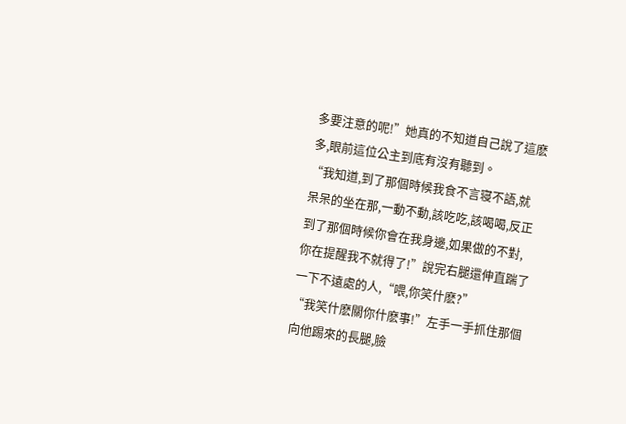多要注意的呢!”她真的不知道自己說了這麽多,眼前這位公主到底有沒有聽到。
“我知道,到了那個時候我食不言寝不語,就呆呆的坐在那,一動不動,該吃吃,該喝喝,反正到了那個時候你會在我身邊,如果做的不對,你在提醒我不就得了!”說完右腿還伸直踹了一下不遠處的人,“喂,你笑什麽?”
“我笑什麽關你什麽事!”左手一手抓住那個向他踢來的長腿,臉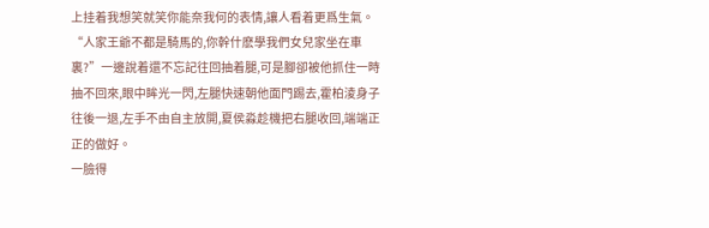上挂着我想笑就笑你能奈我何的表情,讓人看着更爲生氣。
“人家王爺不都是騎馬的,你幹什麽學我們女兒家坐在車裏?”一邊說着還不忘記往回抽着腿,可是腳卻被他抓住一時抽不回來,眼中眸光一閃,左腿快速朝他面門踢去,霍柏淩身子往後一退,左手不由自主放開,夏侯淼趁機把右腿收回,端端正正的做好。
一臉得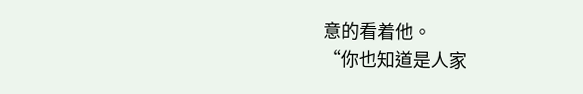意的看着他。
“你也知道是人家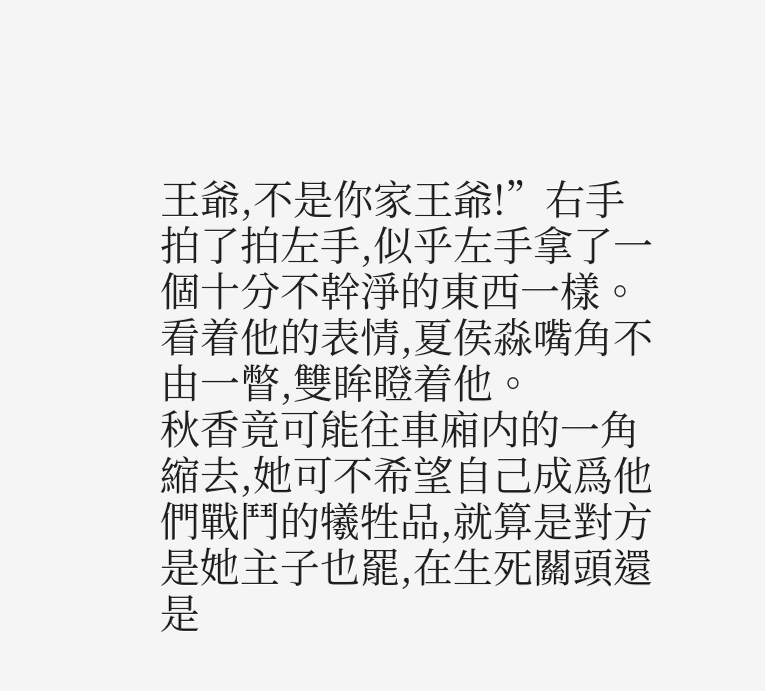王爺,不是你家王爺!”右手拍了拍左手,似乎左手拿了一個十分不幹淨的東西一樣。
看着他的表情,夏侯淼嘴角不由一瞥,雙眸瞪着他。
秋香竟可能往車廂内的一角縮去,她可不希望自己成爲他們戰鬥的犧牲品,就算是對方是她主子也罷,在生死關頭還是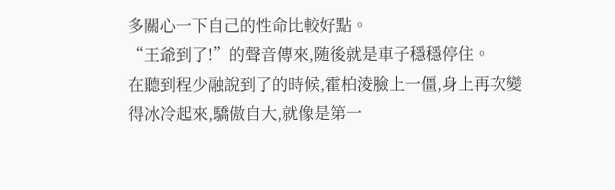多關心一下自己的性命比較好點。
“王爺到了!”的聲音傳來,随後就是車子穩穩停住。
在聽到程少融說到了的時候,霍柏淩臉上一僵,身上再次變得冰冷起來,驕傲自大,就像是第一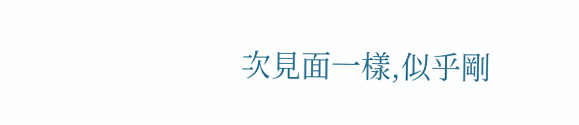次見面一樣,似乎剛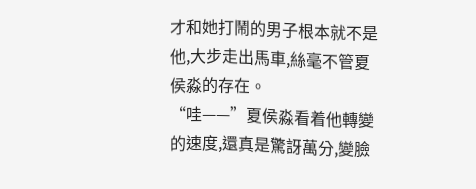才和她打鬧的男子根本就不是他,大步走出馬車,絲毫不管夏侯淼的存在。
“哇——”夏侯淼看着他轉變的速度,還真是驚訝萬分,變臉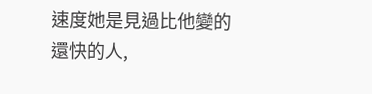速度她是見過比他變的還快的人,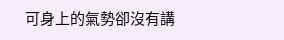可身上的氣勢卻沒有講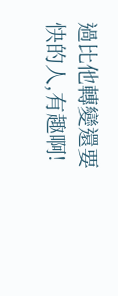過比他轉變還要快的人,有趣啊!